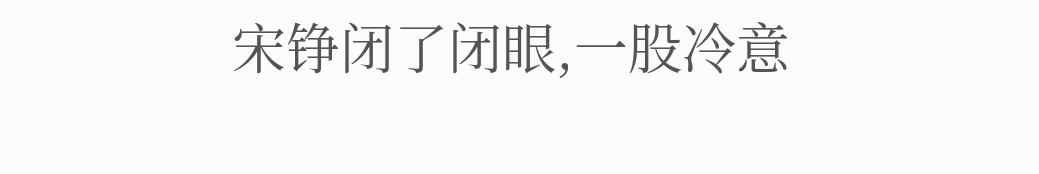宋铮闭了闭眼,一股冷意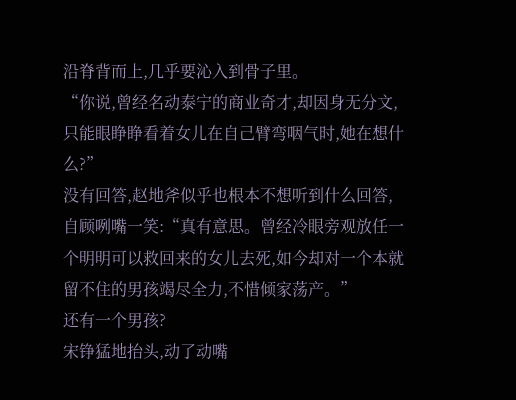沿脊背而上,几乎要沁入到骨子里。
“你说,曾经名动泰宁的商业奇才,却因身无分文,只能眼睁睁看着女儿在自己臂弯咽气时,她在想什么?”
没有回答,赵地斧似乎也根本不想听到什么回答,自顾咧嘴一笑:“真有意思。曾经冷眼旁观放任一个明明可以救回来的女儿去死,如今却对一个本就留不住的男孩竭尽全力,不惜倾家荡产。”
还有一个男孩?
宋铮猛地抬头,动了动嘴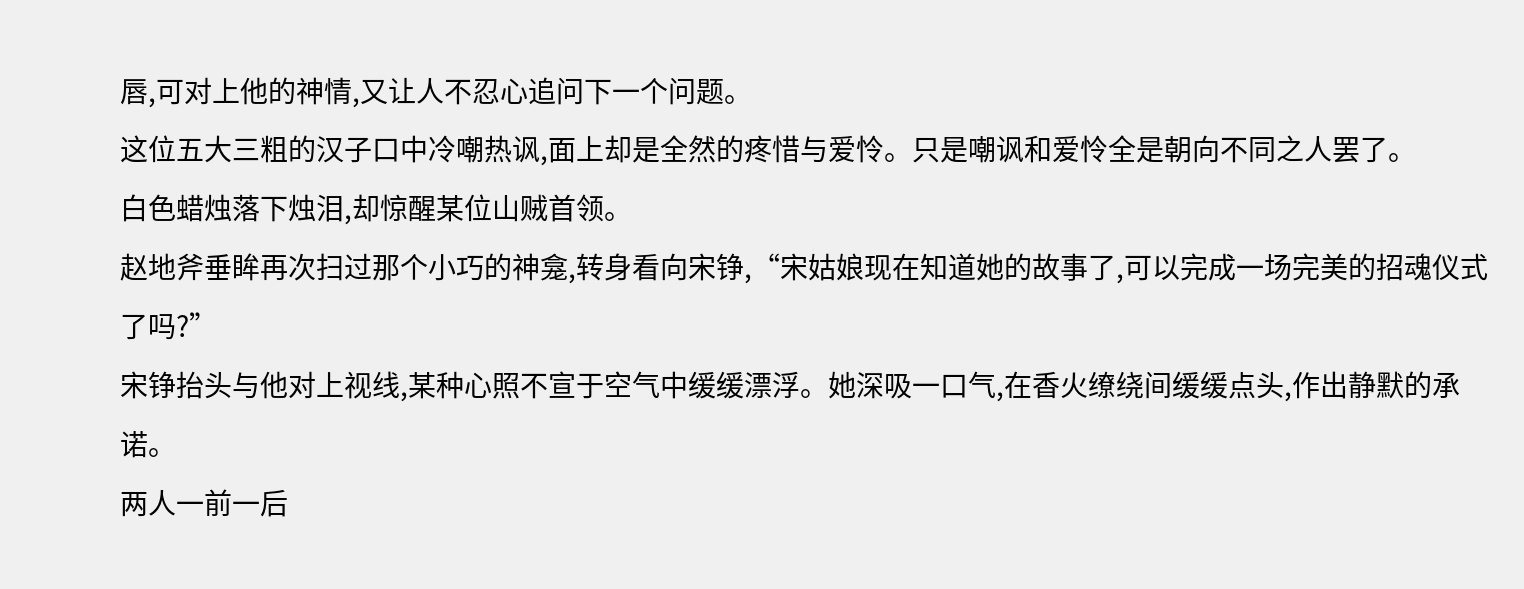唇,可对上他的神情,又让人不忍心追问下一个问题。
这位五大三粗的汉子口中冷嘲热讽,面上却是全然的疼惜与爱怜。只是嘲讽和爱怜全是朝向不同之人罢了。
白色蜡烛落下烛泪,却惊醒某位山贼首领。
赵地斧垂眸再次扫过那个小巧的神龛,转身看向宋铮,“宋姑娘现在知道她的故事了,可以完成一场完美的招魂仪式了吗?”
宋铮抬头与他对上视线,某种心照不宣于空气中缓缓漂浮。她深吸一口气,在香火缭绕间缓缓点头,作出静默的承诺。
两人一前一后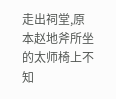走出祠堂,原本赵地斧所坐的太师椅上不知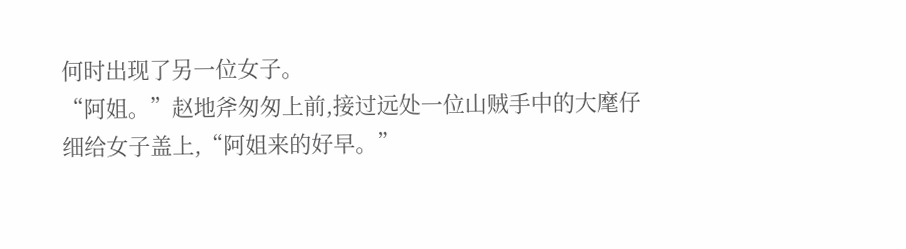何时出现了另一位女子。
“阿姐。”赵地斧匆匆上前,接过远处一位山贼手中的大麾仔细给女子盖上,“阿姐来的好早。”